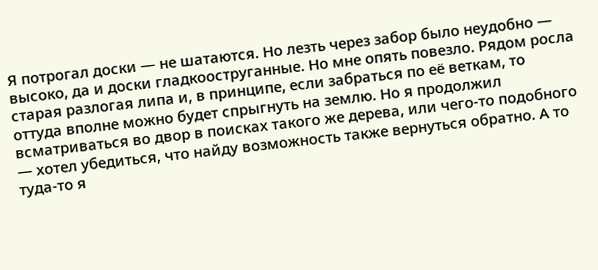Я потрогал доски — не шатаются. Но лезть через забор было неудобно — высоко, да и доски гладкооструганные. Но мне опять повезло. Рядом росла старая разлогая липа и, в принципе, если забраться по её веткам, то оттуда вполне можно будет спрыгнуть на землю. Но я продолжил всматриваться во двор в поисках такого же дерева, или чего-то подобного — хотел убедиться, что найду возможность также вернуться обратно. А то туда-то я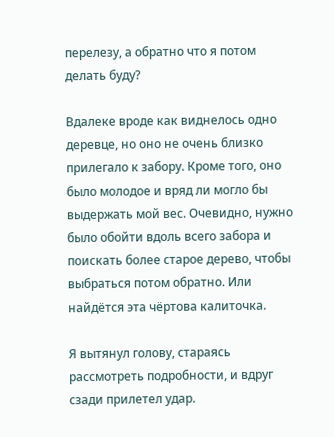перелезу, а обратно что я потом делать буду?

Вдалеке вроде как виднелось одно деревце, но оно не очень близко прилегало к забору. Кроме того, оно было молодое и вряд ли могло бы выдержать мой вес. Очевидно, нужно было обойти вдоль всего забора и поискать более старое дерево, чтобы выбраться потом обратно. Или найдётся эта чёртова калиточка.

Я вытянул голову, стараясь рассмотреть подробности, и вдруг сзади прилетел удар.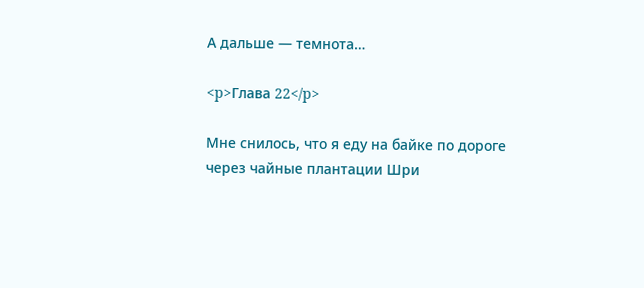А дальше — темнота…

<p>Глава 22</p>

Мне снилось, что я еду на байке по дороге через чайные плантации Шри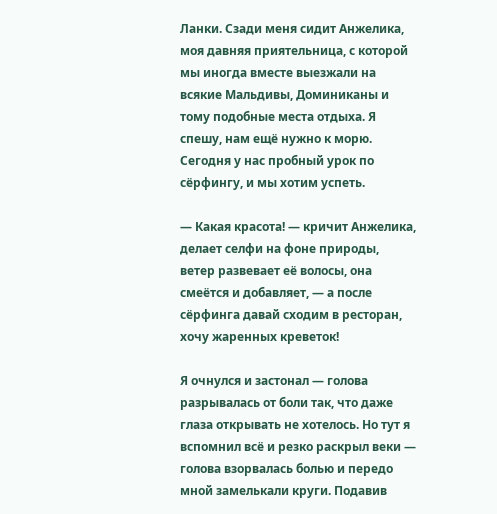Ланки. Сзади меня сидит Анжелика, моя давняя приятельница, с которой мы иногда вместе выезжали на всякие Мальдивы, Доминиканы и тому подобные места отдыха. Я спешу, нам ещё нужно к морю. Сегодня у нас пробный урок по сёрфингу, и мы хотим успеть.

— Какая красота! — кричит Анжелика, делает селфи на фоне природы, ветер развевает её волосы, она смеётся и добавляет, — а после сёрфинга давай сходим в ресторан, хочу жаренных креветок!

Я очнулся и застонал — голова разрывалась от боли так, что даже глаза открывать не хотелось. Но тут я вспомнил всё и резко раскрыл веки — голова взорвалась болью и передо мной замелькали круги. Подавив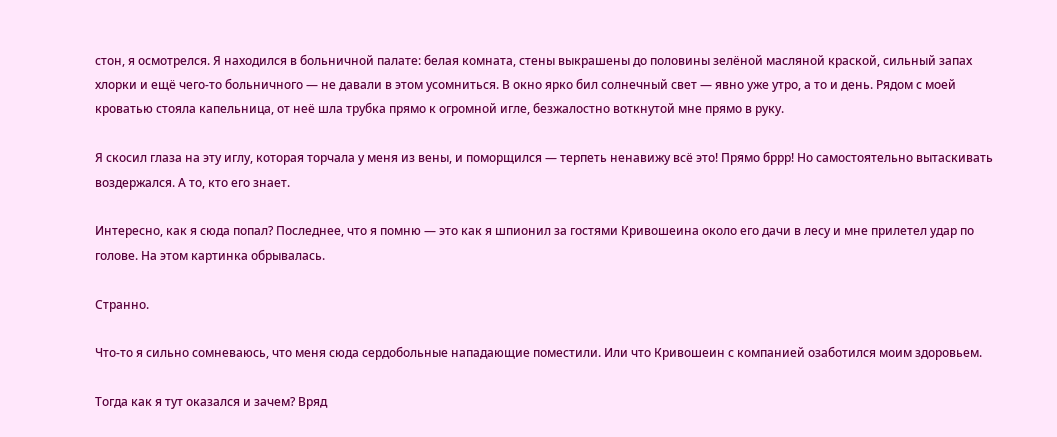стон, я осмотрелся. Я находился в больничной палате: белая комната, стены выкрашены до половины зелёной масляной краской, сильный запах хлорки и ещё чего-то больничного — не давали в этом усомниться. В окно ярко бил солнечный свет — явно уже утро, а то и день. Рядом с моей кроватью стояла капельница, от неё шла трубка прямо к огромной игле, безжалостно воткнутой мне прямо в руку.

Я скосил глаза на эту иглу, которая торчала у меня из вены, и поморщился — терпеть ненавижу всё это! Прямо бррр! Но самостоятельно вытаскивать воздержался. А то, кто его знает.

Интересно, как я сюда попал? Последнее, что я помню — это как я шпионил за гостями Кривошеина около его дачи в лесу и мне прилетел удар по голове. На этом картинка обрывалась.

Странно.

Что-то я сильно сомневаюсь, что меня сюда сердобольные нападающие поместили. Или что Кривошеин с компанией озаботился моим здоровьем.

Тогда как я тут оказался и зачем? Вряд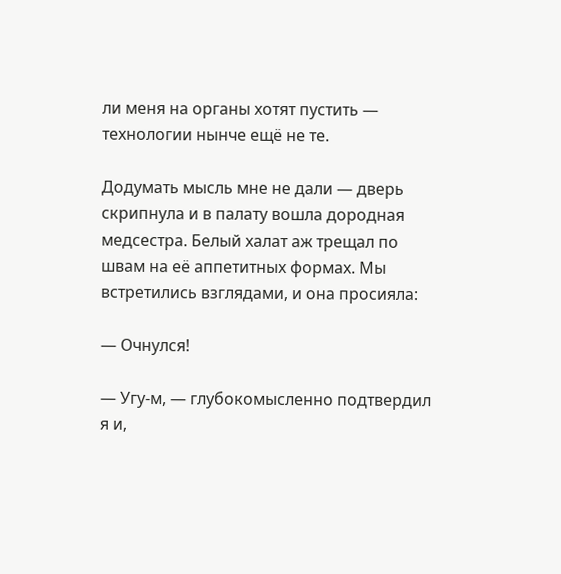ли меня на органы хотят пустить — технологии нынче ещё не те.

Додумать мысль мне не дали — дверь скрипнула и в палату вошла дородная медсестра. Белый халат аж трещал по швам на её аппетитных формах. Мы встретились взглядами, и она просияла:

— Очнулся!

— Угу-м, — глубокомысленно подтвердил я и,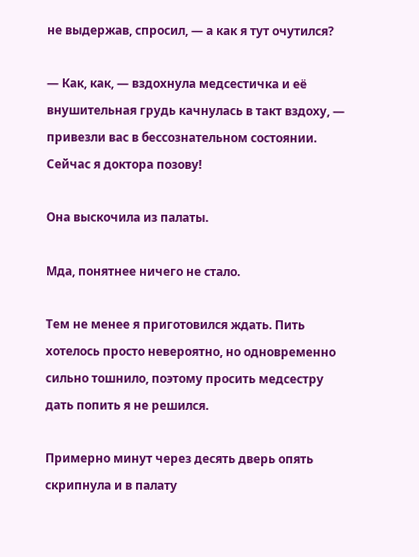не выдержав, спросил, — а как я тут очутился?

— Как, как, — вздохнула медсестичка и её внушительная грудь качнулась в такт вздоху, — привезли вас в бессознательном состоянии. Сейчас я доктора позову!

Она выскочила из палаты.

Мда, понятнее ничего не стало.

Тем не менее я приготовился ждать. Пить хотелось просто невероятно, но одновременно сильно тошнило, поэтому просить медсестру дать попить я не решился.

Примерно минут через десять дверь опять скрипнула и в палату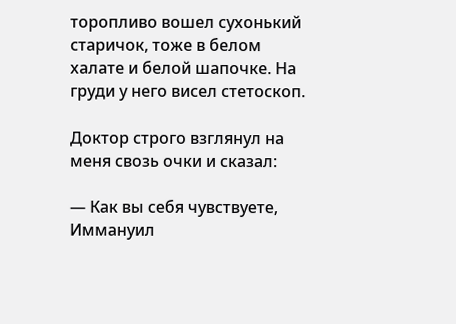торопливо вошел сухонький старичок, тоже в белом халате и белой шапочке. На груди у него висел стетоскоп.

Доктор строго взглянул на меня свозь очки и сказал:

— Как вы себя чувствуете, Иммануил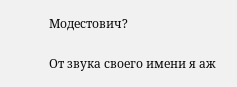Модестович?

От звука своего имени я аж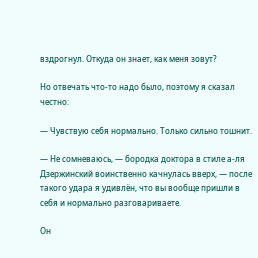вздрогнул. Откуда он знает, как меня зовут?

Но отвечать что-то надо было, поэтому я сказал честно:

— Чувствую себя нормально. Только сильно тошнит.

— Не сомневаюсь, — бородка доктора в стиле а-ля Дзержинский воинственно качнулась вверх, — после такого удара я удивлён, что вы вообще пришли в себя и нормально разговариваете.

Он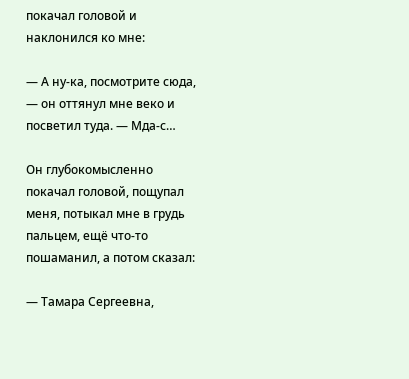покачал головой и наклонился ко мне:

— А ну-ка, посмотрите сюда, — он оттянул мне веко и посветил туда. — Мда-с…

Он глубокомысленно покачал головой, пощупал меня, потыкал мне в грудь пальцем, ещё что-то пошаманил, а потом сказал:

— Тамара Сергеевна,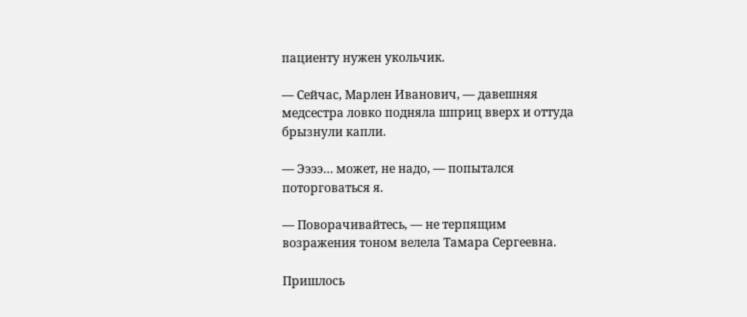пациенту нужен укольчик.

— Сейчас, Марлен Иванович, — давешняя медсестра ловко подняла шприц вверх и оттуда брызнули капли.

— Ээээ… может, не надо, — попытался поторговаться я.

— Поворачивайтесь, — не терпящим возражения тоном велела Тамара Сергеевна.

Пришлось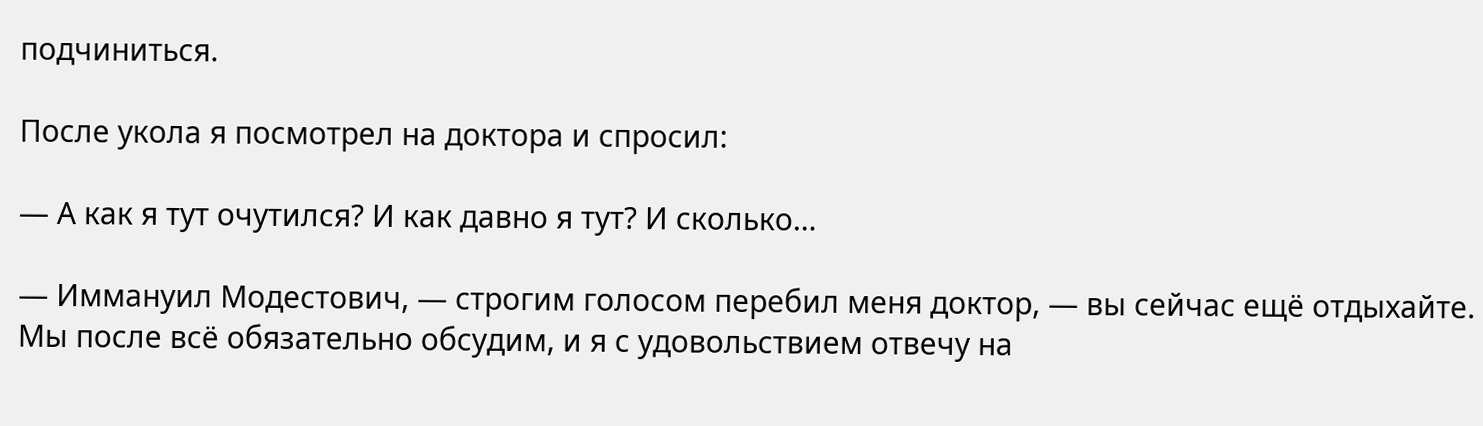подчиниться.

После укола я посмотрел на доктора и спросил:

— А как я тут очутился? И как давно я тут? И сколько…

— Иммануил Модестович, — строгим голосом перебил меня доктор, — вы сейчас ещё отдыхайте. Мы после всё обязательно обсудим, и я с удовольствием отвечу на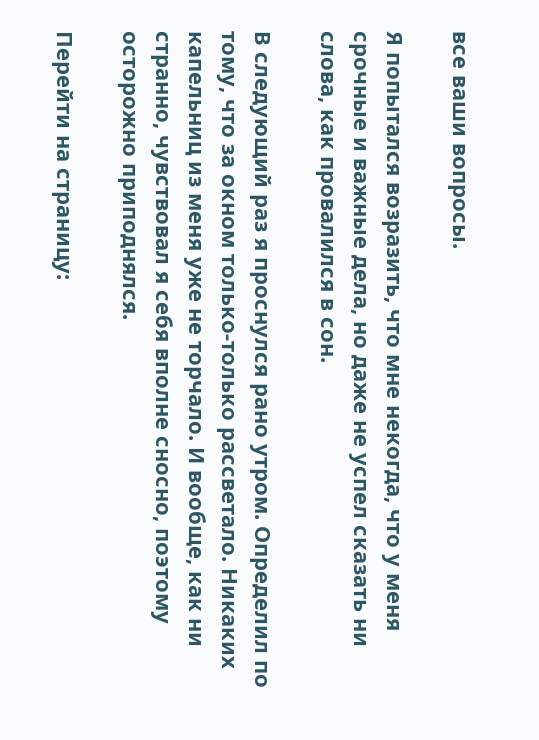все ваши вопросы.

Я попытался возразить, что мне некогда, что у меня срочные и важные дела, но даже не успел сказать ни слова, как провалился в сон.

В следующий раз я проснулся рано утром. Определил по тому, что за окном только-только рассветало. Никаких капельниц из меня уже не торчало. И вообще, как ни странно, чувствовал я себя вполне сносно, поэтому осторожно приподнялся.

Перейти на страницу: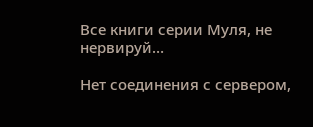Все книги серии Муля, не нервируй…

Нет соединения с сервером,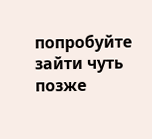попробуйте зайти чуть позже